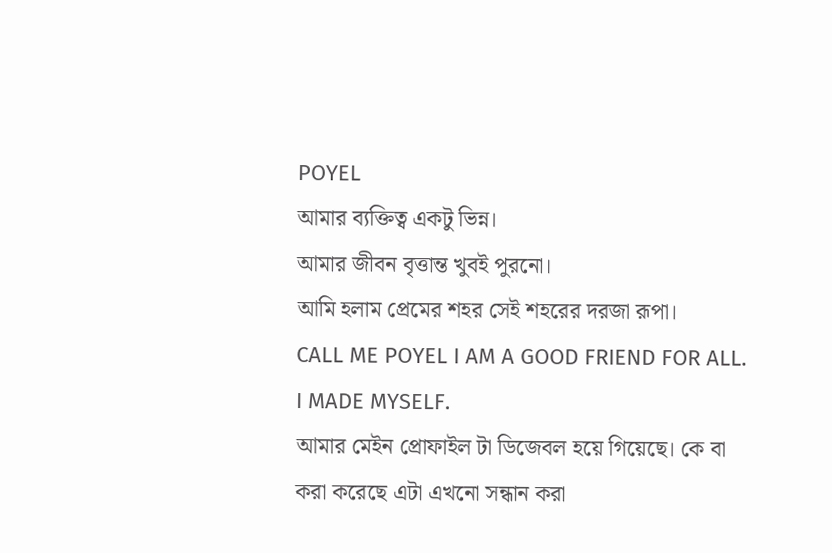POYEL
আমার ব্যক্তিত্ব একটু ভিন্ন।
আমার জীবন বৃত্তান্ত খুবই পুরনো।
আমি হলাম প্রেমের শহর সেই শহরের দরজা রূপা।
CALL ME POYEL I AM A GOOD FRIEND FOR ALL. I MADE MYSELF.
আমার মেইন প্রোফাইল টা ডিজেবল হয়ে গিয়েছে। কে বা করা করেছে এটা এখনো সন্ধান করা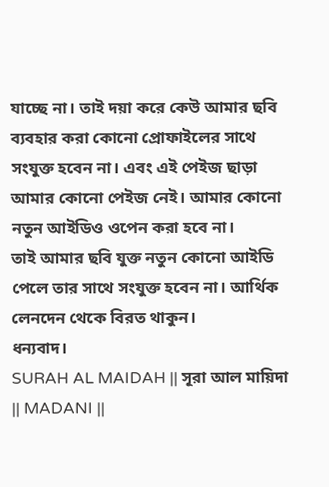যাচ্ছে না। তাই দয়া করে কেউ আমার ছবি ব্যবহার করা কোনো প্রোফাইলের সাথে সংযুক্ত হবেন না। এবং এই পেইজ ছাড়া আমার কোনো পেইজ নেই। আমার কোনো নতুন আইডিও ওপেন করা হবে না।
তাই আমার ছবি যুক্ত নতুন কোনো আইডি পেলে তার সাথে সংযুক্ত হবেন না। আর্থিক লেনদেন থেকে বিরত থাকুন।
ধন্যবাদ।
SURAH AL MAIDAH || সূরা আল মায়িদা || MADANI ||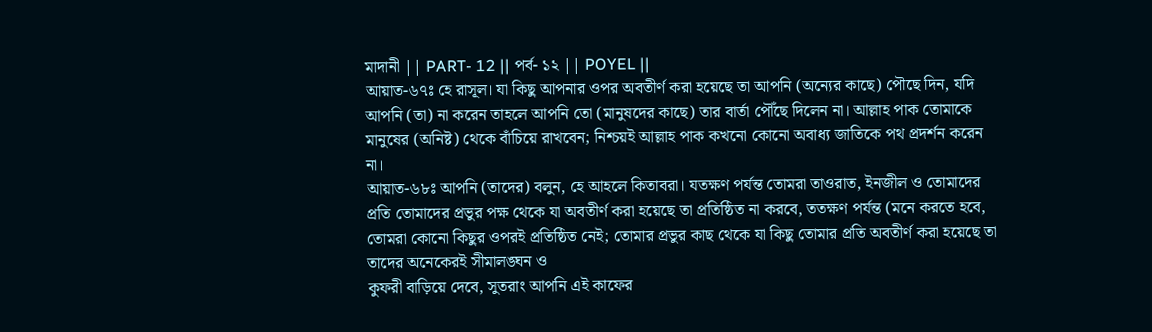মাদানী || PART- 12 || পর্ব- ১২ || POYEL ||
আয়াত-৬৭ঃ হে রাসূল। যা কিছু আপনার ওপর অবতীর্ণ করা হয়েছে তা আপনি (অন্যের কাছে) পৌছে দিন, যদি আপনি (তা) না করেন তাহলে আপনি তো (মানুষদের কাছে) তার বার্তা পৌঁছে দিলেন না। আল্লাহ পাক তোমাকে মানুষের (অনিষ্ট) থেকে বাঁচিয়ে রাখবেন; নিশ্চয়ই আল্লাহ পাক কখনো কোনো অবাধ্য জাতিকে পথ প্রদর্শন করেন না।
আয়াত-৬৮ঃ আপনি (তাদের) বলুন, হে আহলে কিতাবরা। যতক্ষণ পর্যন্ত তোমরা তাওরাত, ইনজীল ও তোমাদের প্রতি তোমাদের প্রভুর পক্ষ থেকে যা অবতীর্ণ করা হয়েছে তা প্রতিষ্ঠিত না করবে, ততক্ষণ পর্যন্ত (মনে করতে হবে, তোমরা কোনো কিছুর ওপরই প্রতিষ্ঠিত নেই; তোমার প্রভুর কাছ থেকে যা কিছু তোমার প্রতি অবতীর্ণ করা হয়েছে তা তাদের অনেকেরই সীমালঙ্ঘন ও
কুফরী বাড়িয়ে দেবে, সুতরাং আপনি এই কাফের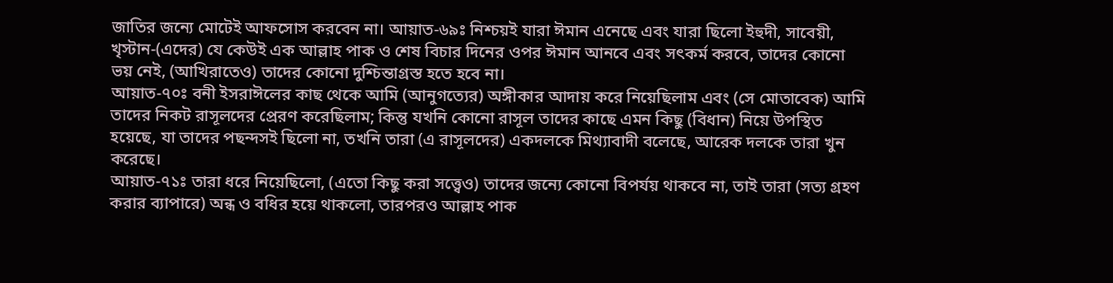জাতির জন্যে মোটেই আফসোস করবেন না। আয়াত-৬৯ঃ নিশ্চয়ই যারা ঈমান এনেছে এবং যারা ছিলো ইহুদী, সাবেয়ী, খৃস্টান-(এদের) যে কেউই এক আল্লাহ পাক ও শেষ বিচার দিনের ওপর ঈমান আনবে এবং সৎকর্ম করবে, তাদের কোনো ভয় নেই, (আখিরাতেও) তাদের কোনো দুশ্চিন্তাগ্রস্ত হতে হবে না।
আয়াত-৭০ঃ বনী ইসরাঈলের কাছ থেকে আমি (আনুগত্যের) অঙ্গীকার আদায় করে নিয়েছিলাম এবং (সে মোতাবেক) আমি তাদের নিকট রাসূলদের প্রেরণ করেছিলাম; কিন্তু যখনি কোনো রাসূল তাদের কাছে এমন কিছু (বিধান) নিয়ে উপস্থিত হয়েছে, যা তাদের পছন্দসই ছিলো না, তখনি তারা (এ রাসূলদের) একদলকে মিথ্যাবাদী বলেছে, আরেক দলকে তারা খুন করেছে।
আয়াত-৭১ঃ তারা ধরে নিয়েছিলো, (এতো কিছু করা সত্ত্বেও) তাদের জন্যে কোনো বিপর্যয় থাকবে না, তাই তারা (সত্য গ্রহণ করার ব্যাপারে) অন্ধ ও বধির হয়ে থাকলো, তারপরও আল্লাহ পাক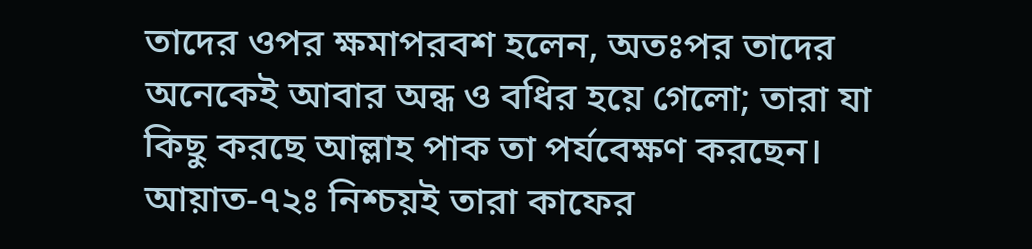তাদের ওপর ক্ষমাপরবশ হলেন, অতঃপর তাদের অনেকেই আবার অন্ধ ও বধির হয়ে গেলো; তারা যা কিছু করছে আল্লাহ পাক তা পর্যবেক্ষণ করছেন।
আয়াত-৭২ঃ নিশ্চয়ই তারা কাফের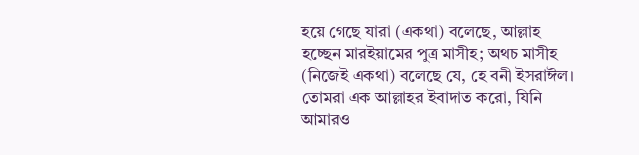হয়ে গেছে যারা (একথা) বলেছে, আল্লাহ হচ্ছেন মারইয়ামের পুত্র মাসীহ; অথচ মাসীহ (নিজেই একথা) বলেছে যে, হে বনী ইসরাঈল। তোমরা এক আল্লাহর ইবাদাত করো, যিনি আমারও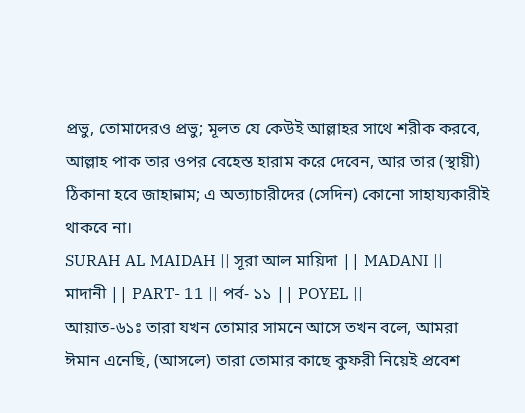প্রভু, তোমাদেরও প্রভু; মূলত যে কেউই আল্লাহর সাথে শরীক করবে, আল্লাহ পাক তার ওপর বেহেস্ত হারাম করে দেবেন, আর তার (স্থায়ী) ঠিকানা হবে জাহান্নাম; এ অত্যাচারীদের (সেদিন) কোনো সাহায্যকারীই থাকবে না।
SURAH AL MAIDAH || সূরা আল মায়িদা || MADANI || মাদানী || PART- 11 || পর্ব- ১১ || POYEL ||
আয়াত-৬১ঃ তারা যখন তোমার সামনে আসে তখন বলে, আমরা ঈমান এনেছি, (আসলে) তারা তোমার কাছে কুফরী নিয়েই প্রবেশ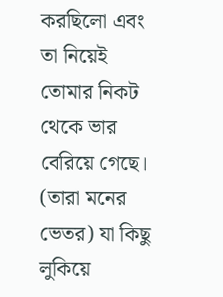করছিলো এবং তা নিয়েই তোমার নিকট থেকে ভার বেরিয়ে গেছে। (তারা মনের ভেতর) যা কিছু লুকিয়ে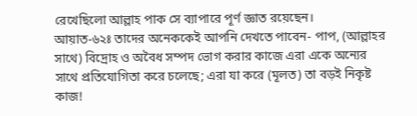রেখেছিলো আল্লাহ পাক সে ব্যাপারে পূর্ণ জ্ঞাত রয়েছেন।
আয়াত-৬২ঃ তাদের অনেককেই আপনি দেখতে পাবেন- পাপ, (আল্লাহর সাথে) বিদ্রোহ ও অবৈধ সম্পদ ভোগ করার কাজে এরা একে অন্যের সাথে প্রতিযোগিতা করে চলেছে; এরা যা করে (মূলত) তা বড়ই নিকৃষ্ট কাজ!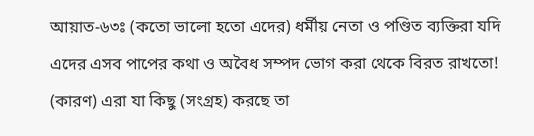আয়াত-৬৩ঃ (কতো ভালো হতো এদের) ধর্মীয় নেতা ও পণ্ডিত ব্যক্তিরা যদি এদের এসব পাপের কথা ও অবৈধ সম্পদ ভোগ করা থেকে বিরত রাখতো! (কারণ) এরা যা কিছু (সংগ্রহ) করছে তা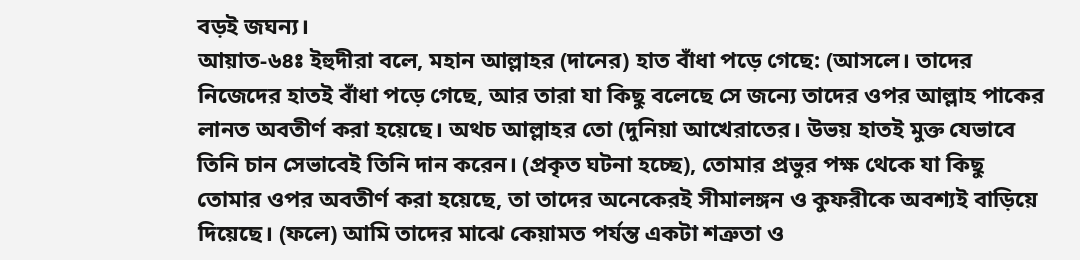বড়ই জঘন্য।
আয়াত-৬৪ঃ ইহুদীরা বলে, মহান আল্লাহর (দানের) হাত বাঁধা পড়ে গেছে: (আসলে। তাদের নিজেদের হাতই বাঁধা পড়ে গেছে, আর তারা যা কিছু বলেছে সে জন্যে তাদের ওপর আল্লাহ পাকের লানত অবতীর্ণ করা হয়েছে। অথচ আল্লাহর তো (দুনিয়া আখেরাতের। উভয় হাতই মুক্ত যেভাবে তিনি চান সেভাবেই তিনি দান করেন। (প্রকৃত ঘটনা হচ্ছে), তোমার প্রভুর পক্ষ থেকে যা কিছু তোমার ওপর অবতীর্ণ করা হয়েছে, তা তাদের অনেকেরই সীমালঙ্গন ও কুফরীকে অবশ্যই বাড়িয়ে দিয়েছে। (ফলে) আমি তাদের মাঝে কেয়ামত পর্যন্ত একটা শত্রুতা ও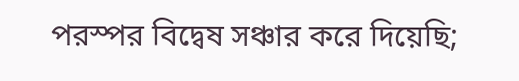পরস্পর বিদ্বেষ সঞ্চার করে দিয়েছি;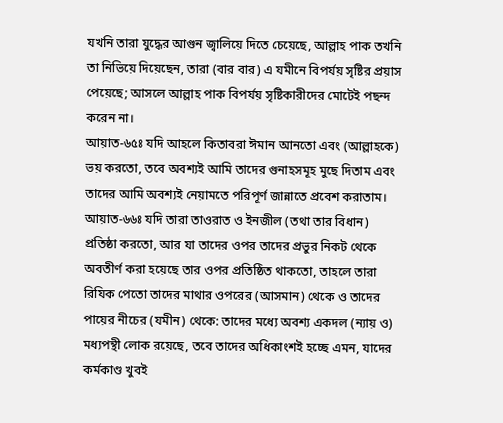যখনি তারা যুদ্ধের আগুন জ্বালিয়ে দিতে চেয়েছে, আল্লাহ পাক তখনি তা নিভিয়ে দিয়েছেন, তারা (বার বার) এ যমীনে বিপর্যয় সৃষ্টির প্রয়াস পেয়েছে; আসলে আল্লাহ পাক বিপর্যয় সৃষ্টিকারীদের মোটেই পছন্দ করেন না।
আয়াত-৬৫ঃ যদি আহলে কিতাবরা ঈমান আনতো এবং (আল্লাহকে) ভয় করতো, তবে অবশ্যই আমি তাদের গুনাহসমূহ মুছে দিতাম এবং তাদের আমি অবশ্যই নেয়ামতে পরিপূর্ণ জান্নাতে প্রবেশ করাতাম।
আয়াত-৬৬ঃ যদি তারা তাওরাত ও ইনজীল (তথা তার বিধান) প্রতিষ্ঠা করতো, আর যা তাদের ওপর তাদের প্রভুর নিকট থেকে অবতীর্ণ করা হয়েছে তার ওপর প্রতিষ্ঠিত থাকতো, তাহলে তারা রিযিক পেতো তাদের মাথার ওপরের (আসমান) থেকে ও তাদের পায়ের নীচের (যমীন) থেকে: তাদের মধ্যে অবশ্য একদল (ন্যায় ও) মধ্যপন্থী লোক রয়েছে, তবে তাদের অধিকাংশই হচ্ছে এমন, যাদের কর্মকাণ্ড খুবই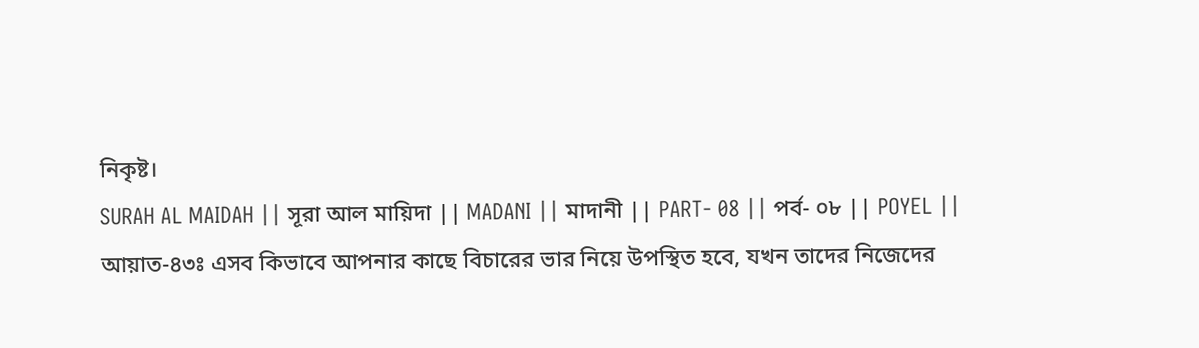নিকৃষ্ট।
SURAH AL MAIDAH || সূরা আল মায়িদা || MADANI || মাদানী || PART- 08 || পর্ব- ০৮ || POYEL ||
আয়াত-৪৩ঃ এসব কিভাবে আপনার কাছে বিচারের ভার নিয়ে উপস্থিত হবে, যখন তাদের নিজেদের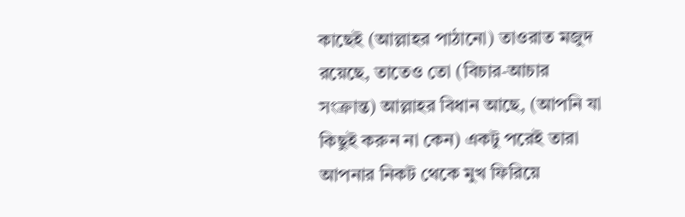কাছেই (আল্লাহর পাঠানো) তাওরাত মজুদ রয়েছে, তাতেও তো (বিচার-আচার সংক্রান্ত) আল্লাহর বিধান আছে, (আপনি যা কিছুই করুন না কেন) একটু পরেই তারা আপনার নিকট থেকে মুখ ফিরিয়ে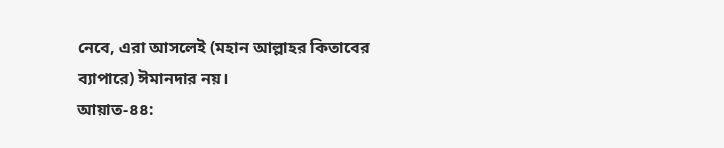নেবে, এরা আসলেই (মহান আল্লাহর কিতাবের ব্যাপারে) ঈমানদার নয়।
আয়াত-৪৪: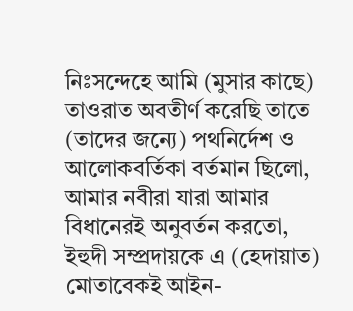নিঃসন্দেহে আমি (মুসার কাছে) তাওরাত অবতীর্ণ করেছি তাতে (তাদের জন্যে) পথনির্দেশ ও আলোকবর্তিকা বর্তমান ছিলো, আমার নবীরা যারা আমার বিধানেরই অনুবর্তন করতো, ইহুদী সম্প্রদায়কে এ (হেদায়াত) মোতাবেকই আইন-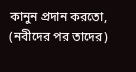কানুন প্রদান করতো, (নবীদের পর তাদের)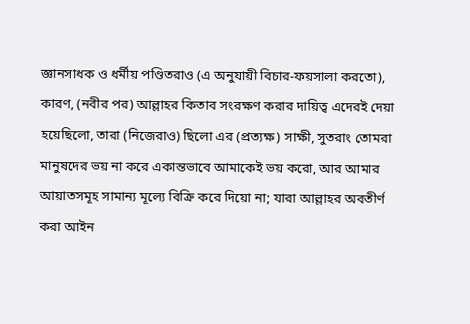জ্ঞানসাধক ও ধর্মীয় পণ্ডিতরাও (এ অনুযায়ী বিচার-ফয়সালা করতো), কারণ, (নবীর পর) আল্লাহর কিতাব সংরক্ষণ করার দায়িত্ব এদেরই দেয়া হয়েছিলো, তারা (নিজেরাও) ছিলো এর (প্রত্যক্ষ) সাক্ষী, সুতরাং তোমরা মানুষদের ভয় না করে একান্তভাবে আমাকেই ভয় করো, আর আমার আয়াতসমূহ সামান্য মূল্যে বিক্রি করে দিয়ো না; যারা আল্লাহর অবতীর্ণ করা আইন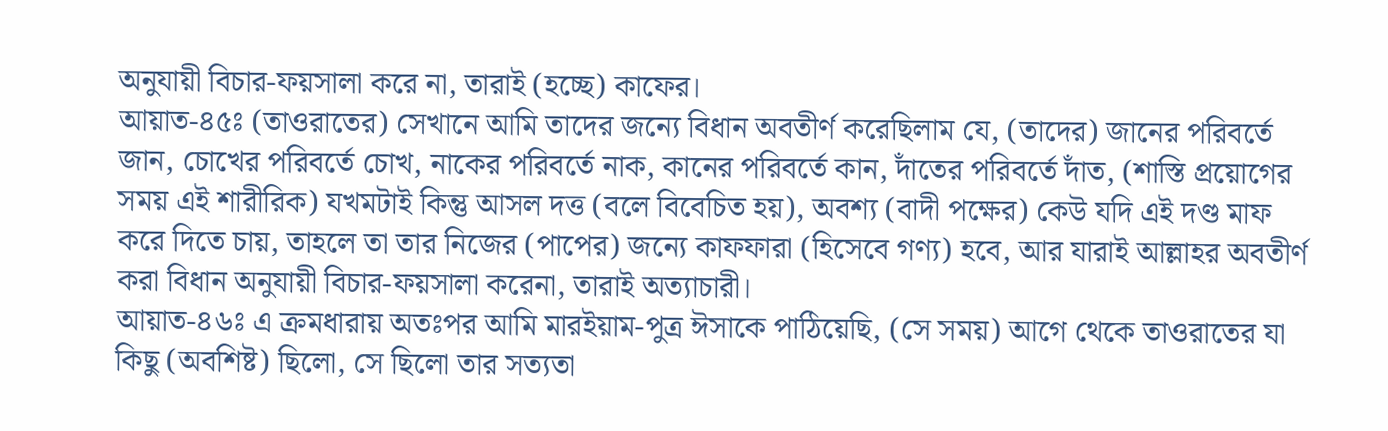অনুযায়ী বিচার-ফয়সালা করে না, তারাই (হচ্ছে) কাফের।
আয়াত-৪৫ঃ (তাওরাতের) সেখানে আমি তাদের জন্যে বিধান অবতীর্ণ করেছিলাম যে, (তাদের) জানের পরিবর্তে জান, চোখের পরিবর্তে চোখ, নাকের পরিবর্তে নাক, কানের পরিবর্তে কান, দাঁতের পরিবর্তে দাঁত, (শাস্তি প্রয়োগের সময় এই শারীরিক) যখমটাই কিন্তু আসল দত্ত (বলে বিবেচিত হয়), অবশ্য (বাদী পক্ষের) কেউ যদি এই দণ্ড মাফ করে দিতে চায়, তাহলে তা তার নিজের (পাপের) জন্যে কাফফারা (হিসেবে গণ্য) হবে, আর যারাই আল্লাহর অবতীর্ণ করা বিধান অনুযায়ী বিচার-ফয়সালা করেনা, তারাই অত্যাচারী।
আয়াত-৪৬ঃ এ ক্রমধারায় অতঃপর আমি মারইয়াম-পুত্র ঈসাকে পাঠিয়েছি, (সে সময়) আগে থেকে তাওরাতের যা কিছু (অবশিষ্ট) ছিলো, সে ছিলো তার সত্যতা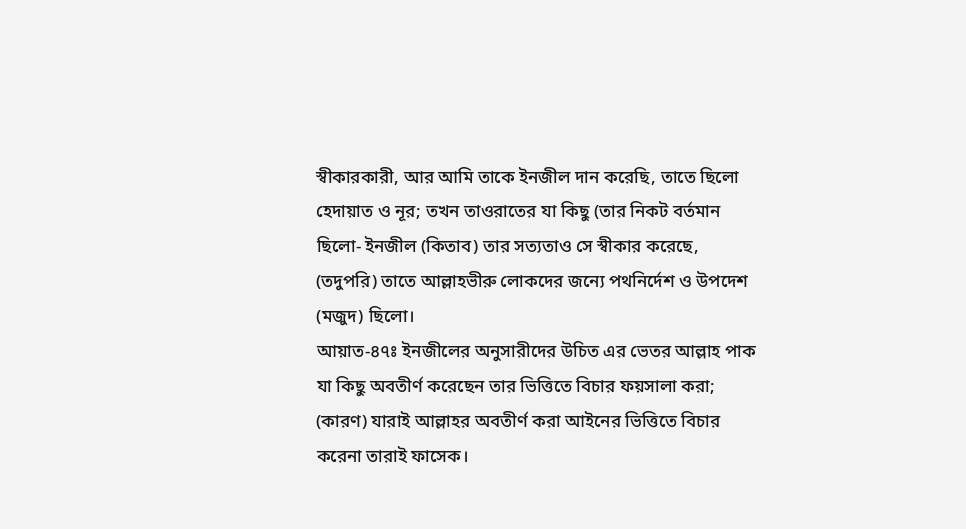স্বীকারকারী, আর আমি তাকে ইনজীল দান করেছি, তাতে ছিলো হেদায়াত ও নূর; তখন তাওরাতের যা কিছু (তার নিকট বর্তমান ছিলো- ইনজীল (কিতাব) তার সত্যতাও সে স্বীকার করেছে, (তদুপরি) তাতে আল্লাহভীরু লোকদের জন্যে পথনির্দেশ ও উপদেশ (মজুদ) ছিলো।
আয়াত-৪৭ঃ ইনজীলের অনুসারীদের উচিত এর ভেতর আল্লাহ পাক যা কিছু অবতীর্ণ করেছেন তার ভিত্তিতে বিচার ফয়সালা করা; (কারণ) যারাই আল্লাহর অবতীর্ণ করা আইনের ভিত্তিতে বিচার করেনা তারাই ফাসেক।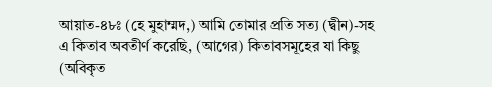আয়াত-৪৮ঃ (হে মুহাম্মদ,) আমি তোমার প্রতি সত্য (দ্বীন)-সহ এ কিতাব অবতীর্ণ করেছি, (আগের) কিতাবসমূহের যা কিছু (অবিকৃত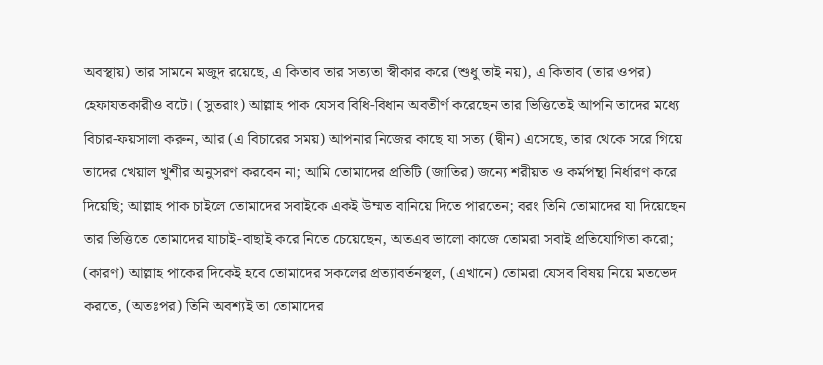অবস্থায়) তার সামনে মজুদ রয়েছে, এ কিতাব তার সত্যতা স্বীকার করে (শুধু তাই নয়), এ কিতাব (তার ওপর) হেফাযতকারীও বটে। (সুতরাং) আল্লাহ পাক যেসব বিধি-বিধান অবতীর্ণ করেছেন তার ভিত্তিতেই আপনি তাদের মধ্যে বিচার-ফয়সালা করুন, আর (এ বিচারের সময়) আপনার নিজের কাছে যা সত্য (দ্বীন) এসেছে, তার থেকে সরে গিয়ে তাদের খেয়াল খুশীর অনুসরণ করবেন না; আমি তোমাদের প্রতিটি (জাতির) জন্যে শরীয়ত ও কর্মপন্থা নির্ধারণ করে দিয়েছি; আল্লাহ পাক চাইলে তোমাদের সবাইকে একই উম্মত বানিয়ে দিতে পারতেন; বরং তিনি তোমাদের যা দিয়েছেন তার ভিত্তিতে তোমাদের যাচাই-বাছাই করে নিতে চেয়েছেন, অতএব ভালো কাজে তোমরা সবাই প্রতিযোগিতা করো; (কারণ) আল্লাহ পাকের দিকেই হবে তোমাদের সকলের প্রত্যাবর্তনস্থল, (এখানে) তোমরা যেসব বিষয় নিয়ে মতভেদ করতে, (অতঃপর) তিনি অবশ্যই তা তোমাদের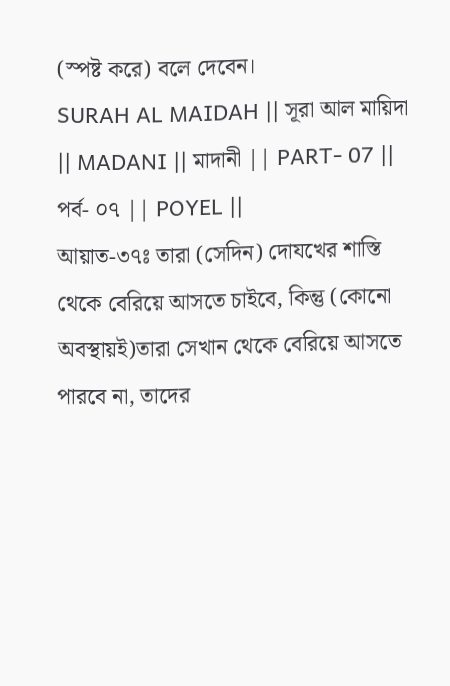(স্পষ্ট করে) বলে দেবেন।
SURAH AL MAIDAH || সূরা আল মায়িদা || MADANI || মাদানী || PART- 07 || পর্ব- ০৭ || POYEL ||
আয়াত-৩৭ঃ তারা (সেদিন) দোযখের শাস্তি থেকে বেরিয়ে আসতে চাইবে, কিন্তু (কোনো অবস্থায়ই)তারা সেখান থেকে বেরিয়ে আসতে পারবে না, তাদের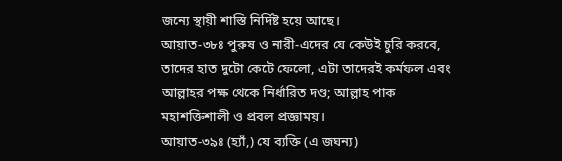জন্যে স্থায়ী শাস্তি নির্দিষ্ট হয়ে আছে।
আয়াত-৩৮ঃ পুরুষ ও নারী-এদের যে কেউই চুরি করবে, তাদের হাত দুটো কেটে ফেলো, এটা তাদেরই কর্মফল এবং আল্লাহর পক্ষ থেকে নির্ধারিত দণ্ড; আল্লাহ পাক মহাশক্তিশালী ও প্রবল প্রজ্ঞাময়।
আয়াত-৩৯ঃ (হ্যাঁ,) যে ব্যক্তি (এ জঘন্য)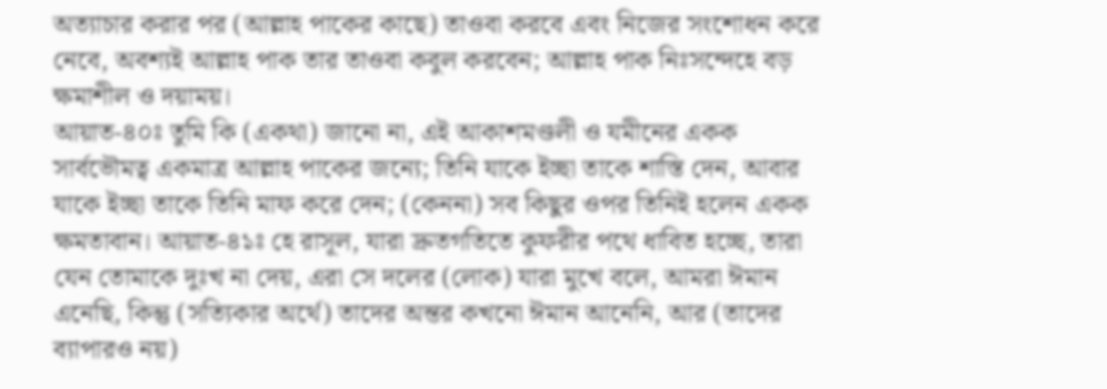অত্যাচার করার পর (আল্লাহ পাকের কাছে) তাওবা করবে এবং নিজের সংশোধন করে নেবে, অবশ্যই আল্লাহ পাক তার তাওবা কবুল করবেন; আল্লাহ পাক নিঃসন্দেহে বড় ক্ষমাশীল ও দয়াময়।
আয়াত-৪০ঃ তুমি কি (একথা) জানো না, এই আকাশমণ্ডলী ও যমীনের একক সার্বভৌমত্ব একমাত্র আল্লাহ পাকের জন্যে; তিনি যাকে ইচ্ছা তাকে শাস্তি দেন, আবার যাকে ইচ্ছা তাকে তিনি মাফ করে দেন; (কেননা) সব কিছুর ওপর তিনিই হলেন একক ক্ষমতাবান। আয়াত-৪১ঃ হে রাসূল, যারা দ্রুতগতিতে কুফরীর পথে ধাবিত হচ্ছে, তারা যেন তোমাকে দুঃখ না দেয়, এরা সে দলের (লোক) যারা মুখে বলে, আমরা ঈমান এনেছি, কিন্তু (সত্যিকার অর্থে) তাদের অন্তর কখনো ঈমান আনেনি, আর (তাদের ব্যাপারও নয়)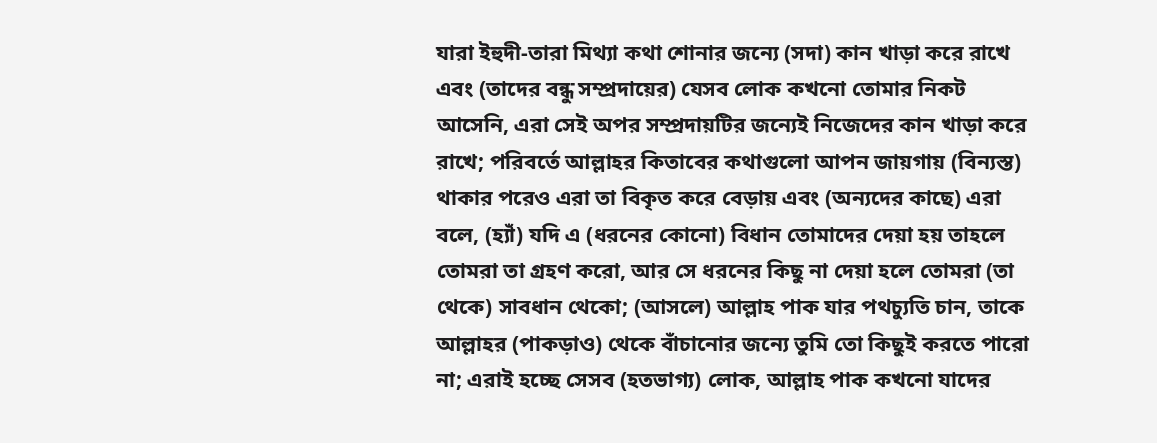যারা ইহুদী-তারা মিথ্যা কথা শোনার জন্যে (সদা) কান খাড়া করে রাখে এবং (তাদের বন্ধু সম্প্রদায়ের) যেসব লোক কখনো তোমার নিকট আসেনি, এরা সেই অপর সম্প্রদায়টির জন্যেই নিজেদের কান খাড়া করে রাখে; পরিবর্তে আল্লাহর কিতাবের কথাগুলো আপন জায়গায় (বিন্যস্ত) থাকার পরেও এরা তা বিকৃত করে বেড়ায় এবং (অন্যদের কাছে) এরা বলে, (হ্যাঁ) যদি এ (ধরনের কোনো) বিধান তোমাদের দেয়া হয় তাহলে তোমরা তা গ্রহণ করো, আর সে ধরনের কিছু না দেয়া হলে তোমরা (তা থেকে) সাবধান থেকো; (আসলে) আল্লাহ পাক যার পথচ্যুতি চান, তাকে আল্লাহর (পাকড়াও) থেকে বাঁচানোর জন্যে তুমি তো কিছুই করতে পারো না; এরাই হচ্ছে সেসব (হতভাগ্য) লোক, আল্লাহ পাক কখনো যাদের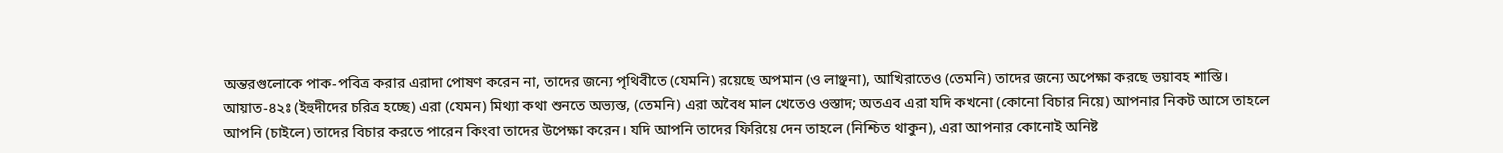অন্তরগুলোকে পাক-পবিত্র করার এরাদা পোষণ করেন না, তাদের জন্যে পৃথিবীতে (যেমনি) রয়েছে অপমান (ও লাঞ্ছনা), আখিরাতেও (তেমনি) তাদের জন্যে অপেক্ষা করছে ভয়াবহ শাস্তি।
আয়াত-৪২ঃ (ইহুদীদের চরিত্র হচ্ছে) এরা (যেমন) মিথ্যা কথা শুনতে অভ্যস্ত, (তেমনি) এরা অবৈধ মাল খেতেও ওস্তাদ; অতএব এরা যদি কখনো (কোনো বিচার নিয়ে) আপনার নিকট আসে তাহলে আপনি (চাইলে) তাদের বিচার করতে পারেন কিংবা তাদের উপেক্ষা করেন। যদি আপনি তাদের ফিরিয়ে দেন তাহলে (নিশ্চিত থাকুন), এরা আপনার কোনোই অনিষ্ট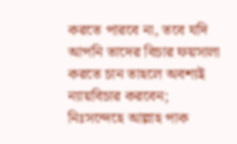করতে পারবে না, তবে যদি আপনি তাদের বিচার ফয়সালা করতে চান তাহলে অবশ্যই ন্যায়বিচার করবেন; নিঃসন্দেহে আল্লাহ পাক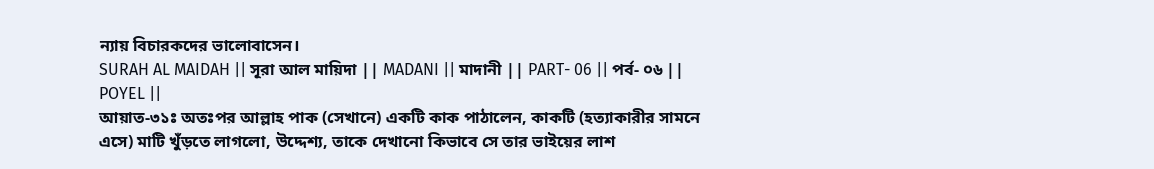ন্যায় বিচারকদের ভালোবাসেন।
SURAH AL MAIDAH || সূরা আল মায়িদা || MADANI || মাদানী || PART- 06 || পর্ব- ০৬ || POYEL ||
আয়াত-৩১ঃ অতঃপর আল্লাহ পাক (সেখানে) একটি কাক পাঠালেন, কাকটি (হত্যাকারীর সামনে
এসে) মাটি খুঁড়তে লাগলো, উদ্দেশ্য, তাকে দেখানো কিভাবে সে তার ভাইয়ের লাশ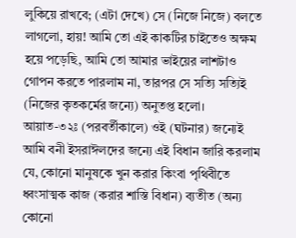লুকিয়ে রাখবে; (এটা দেখে) সে (নিজে নিজে) বলতে লাগলো, হায়! আমি তো এই কাকটির চাইতেও অক্ষম হয়ে পড়েছি, আমি তো আমার ভাইয়ের লাশটাও গোপন করতে পারলাম না, তারপর সে সত্যি সত্যিই (নিজের কৃতকর্মের জন্যে) অনুতপ্ত হলো।
আয়াত-৩২ঃ (পরবর্তীকালে) ওই (ঘটনার) জন্যেই আমি বনী ইসরাঈলদের জন্যে এই বিধান জারি করলাম যে, কোনো মানুষকে খুন করার কিংবা পৃথিবীতে ধ্বংসাত্মক কাজ (করার শাস্তি বিধান) ব্যতীত (অন্য কোনো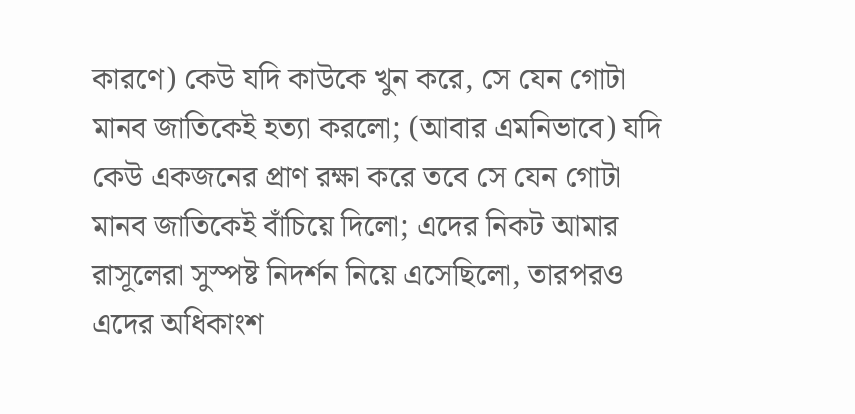কারণে) কেউ যদি কাউকে খুন করে, সে যেন গোটা মানব জাতিকেই হত্যা করলো; (আবার এমনিভাবে) যদি কেউ একজনের প্রাণ রক্ষা করে তবে সে যেন গোটা মানব জাতিকেই বাঁচিয়ে দিলো; এদের নিকট আমার রাসূলেরা সুস্পষ্ট নিদর্শন নিয়ে এসেছিলো, তারপরও এদের অধিকাংশ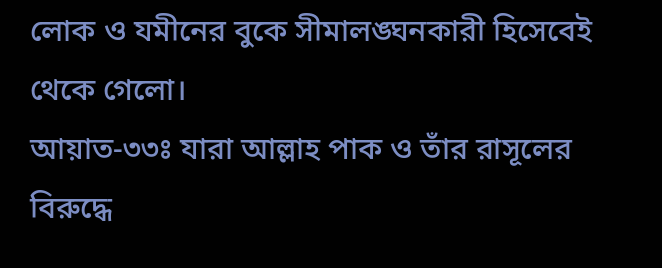লোক ও যমীনের বুকে সীমালঙ্ঘনকারী হিসেবেই থেকে গেলো।
আয়াত-৩৩ঃ যারা আল্লাহ পাক ও তাঁর রাসূলের বিরুদ্ধে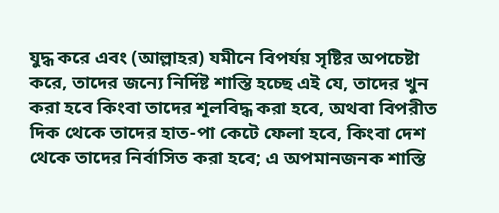যুদ্ধ করে এবং (আল্লাহর) যমীনে বিপর্যয় সৃষ্টির অপচেষ্টা করে, তাদের জন্যে নির্দিষ্ট শাস্তি হচ্ছে এই যে, তাদের খুন করা হবে কিংবা তাদের শূলবিদ্ধ করা হবে, অথবা বিপরীত দিক থেকে তাদের হাত-পা কেটে ফেলা হবে, কিংবা দেশ থেকে তাদের নির্বাসিত করা হবে; এ অপমানজনক শাস্তি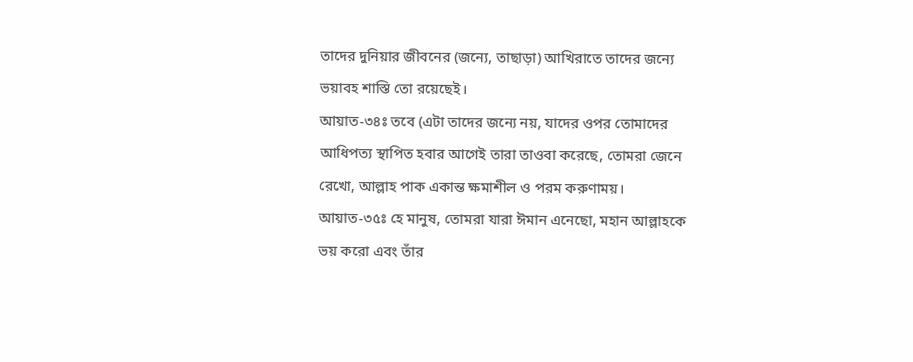তাদের দুনিয়ার জীবনের (জন্যে, তাছাড়া) আখিরাতে তাদের জন্যে ভয়াবহ শাস্তি তো রয়েছেই।
আয়াত-৩৪ঃ তবে (এটা তাদের জন্যে নয়, যাদের ওপর তোমাদের আধিপত্য স্থাপিত হবার আগেই তারা তাওবা করেছে, তোমরা জেনে রেখো, আল্লাহ পাক একান্ত ক্ষমাশীল ও পরম করুণাময়।
আয়াত-৩৫ঃ হে মানুষ, তোমরা যারা ঈমান এনেছো, মহান আল্লাহকে ভয় করো এবং তাঁর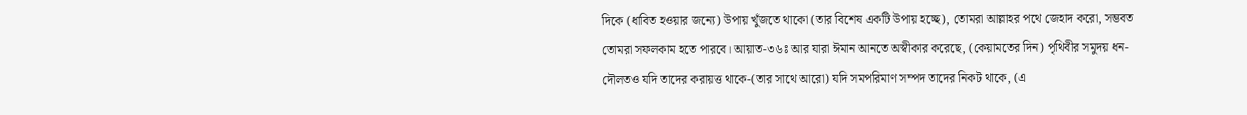দিকে (ধাবিত হওয়ার জন্যে) উপায় খুঁজতে থাকো (তার বিশেষ একটি উপায় হচ্ছে), তোমরা আল্লাহর পথে জেহাদ করো, সম্ভবত তোমরা সফলকাম হতে পারবে। আয়াত-৩৬ঃ আর যারা ঈমান আনতে অস্বীকার করেছে, (কেয়ামতের দিন) পৃথিবীর সমুদয় ধন-দৌলতও যদি তাদের করায়ত্ত থাকে-(তার সাথে আরো) যদি সমপরিমাণ সম্পদ তাদের নিকট থাকে, (এ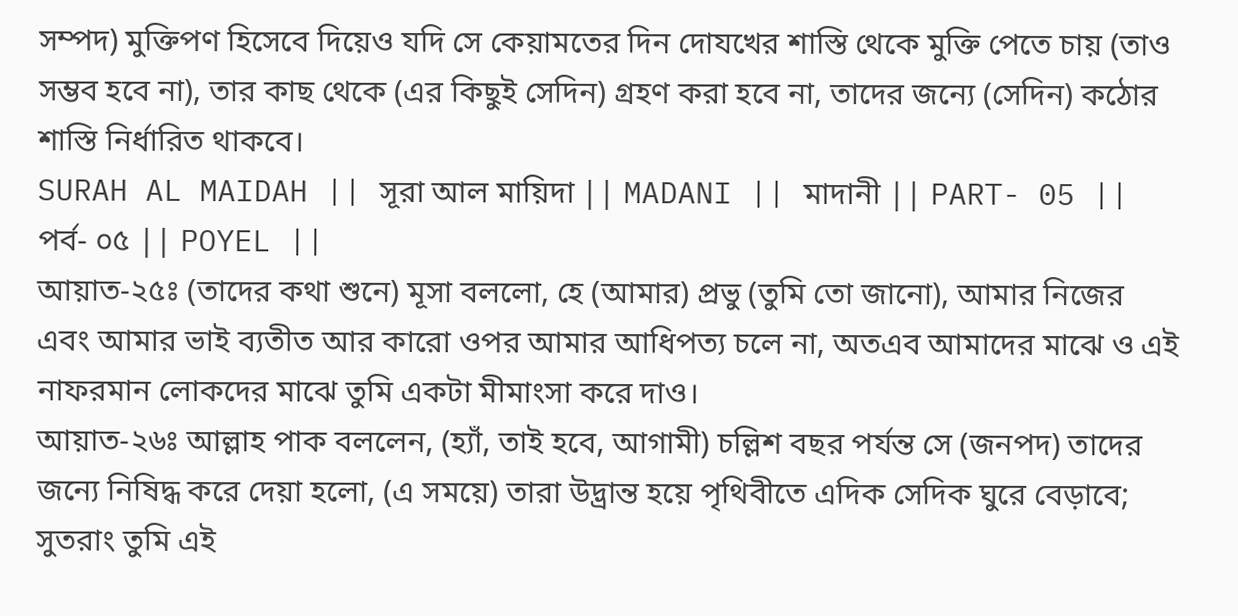সম্পদ) মুক্তিপণ হিসেবে দিয়েও যদি সে কেয়ামতের দিন দোযখের শাস্তি থেকে মুক্তি পেতে চায় (তাও সম্ভব হবে না), তার কাছ থেকে (এর কিছুই সেদিন) গ্রহণ করা হবে না, তাদের জন্যে (সেদিন) কঠোর শাস্তি নির্ধারিত থাকবে।
SURAH AL MAIDAH || সূরা আল মায়িদা || MADANI || মাদানী || PART- 05 || পর্ব- ০৫ || POYEL ||
আয়াত-২৫ঃ (তাদের কথা শুনে) মূসা বললো, হে (আমার) প্রভু (তুমি তো জানো), আমার নিজের এবং আমার ভাই ব্যতীত আর কারো ওপর আমার আধিপত্য চলে না, অতএব আমাদের মাঝে ও এই নাফরমান লোকদের মাঝে তুমি একটা মীমাংসা করে দাও।
আয়াত-২৬ঃ আল্লাহ পাক বললেন, (হ্যাঁ, তাই হবে, আগামী) চল্লিশ বছর পর্যন্ত সে (জনপদ) তাদের জন্যে নিষিদ্ধ করে দেয়া হলো, (এ সময়ে) তারা উদ্ভ্রান্ত হয়ে পৃথিবীতে এদিক সেদিক ঘুরে বেড়াবে; সুতরাং তুমি এই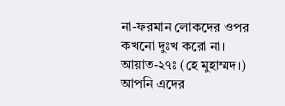না-ফরমান লোকদের ওপর কখনো দুঃখ করো না।
আয়াত-২৭ঃ (হে মুহাম্মদ।) আপনি এদের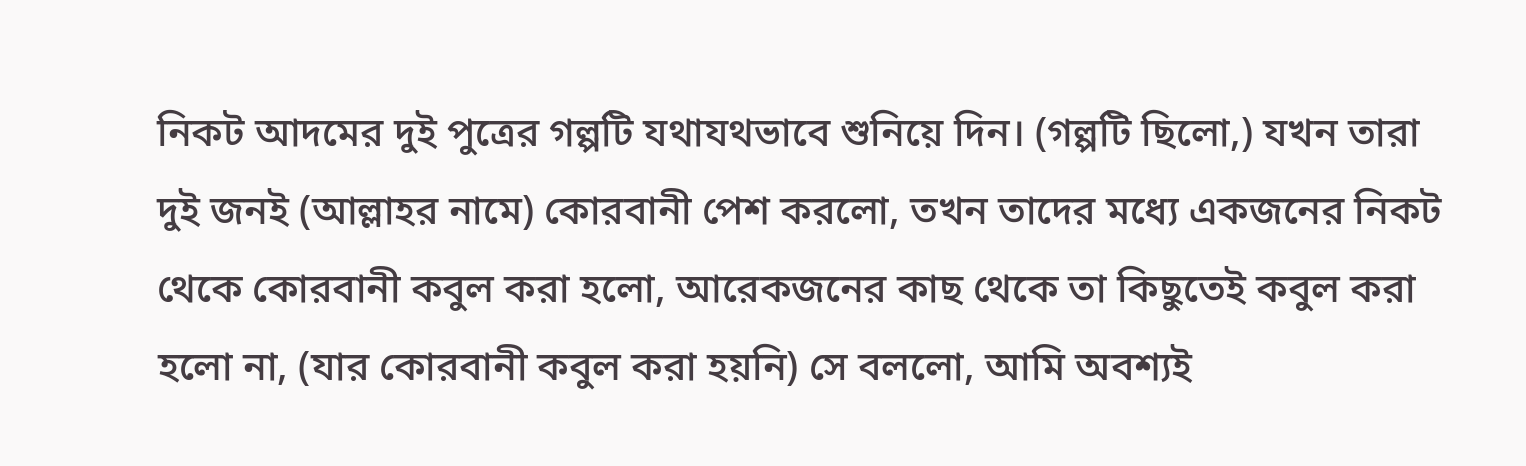নিকট আদমের দুই পুত্রের গল্পটি যথাযথভাবে শুনিয়ে দিন। (গল্পটি ছিলো,) যখন তারা দুই জনই (আল্লাহর নামে) কোরবানী পেশ করলো, তখন তাদের মধ্যে একজনের নিকট থেকে কোরবানী কবুল করা হলো, আরেকজনের কাছ থেকে তা কিছুতেই কবুল করা হলো না, (যার কোরবানী কবুল করা হয়নি) সে বললো, আমি অবশ্যই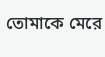তোমাকে মেরে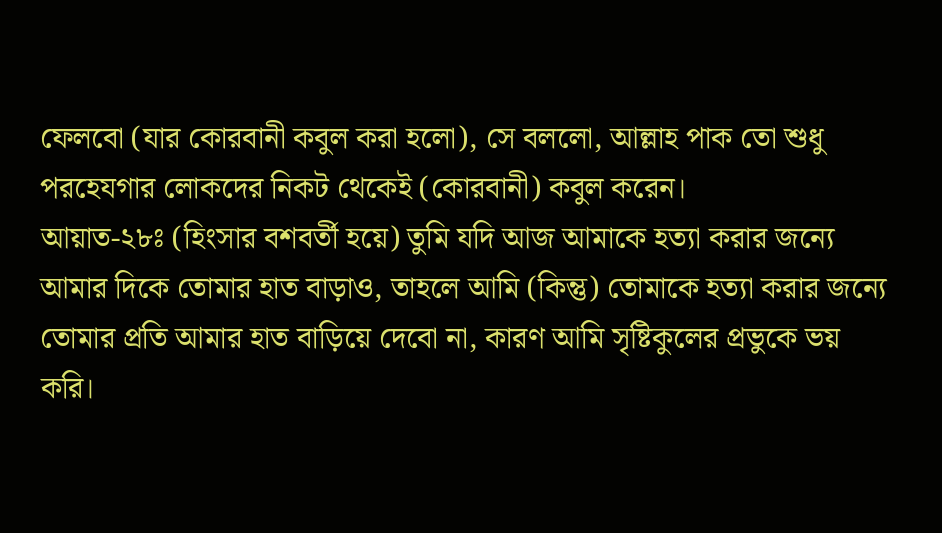ফেলবো (যার কোরবানী কবুল করা হলো), সে বললো, আল্লাহ পাক তো শুধু পরহেযগার লোকদের নিকট থেকেই (কোরবানী) কবুল করেন।
আয়াত-২৮ঃ (হিংসার বশবর্তী হয়ে) তুমি যদি আজ আমাকে হত্যা করার জন্যে আমার দিকে তোমার হাত বাড়াও, তাহলে আমি (কিন্তু) তোমাকে হত্যা করার জন্যে তোমার প্রতি আমার হাত বাড়িয়ে দেবো না, কারণ আমি সৃষ্টিকুলের প্রভুকে ভয় করি।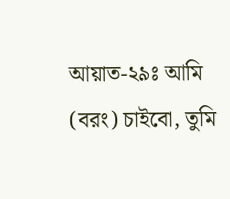আয়াত-২৯ঃ আমি (বরং) চাইবো, তুমি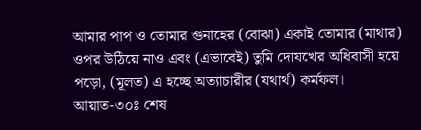আমার পাপ ও তোমার গুনাহের (বোঝা) একাই তোমার (মাথার) ওপর উঠিয়ে নাও এবং (এভাবেই) তুমি দোযখের অধিবাসী হয়ে পড়ো, (মূলত) এ হচ্ছে অত্যাচারীর (যথার্থ) কর্মফল।
আয়াত-৩০ঃ শেষ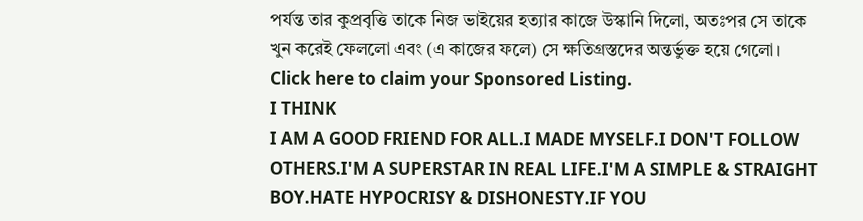পর্যন্ত তার কুপ্রবৃত্তি তাকে নিজ ভাইয়ের হত্যার কাজে উস্কানি দিলো, অতঃপর সে তাকে খুন করেই ফেললো এবং (এ কাজের ফলে) সে ক্ষতিগ্রস্তদের অন্তর্ভুক্ত হয়ে গেলো।
Click here to claim your Sponsored Listing.
I THINK
I AM A GOOD FRIEND FOR ALL.I MADE MYSELF.I DON'T FOLLOW OTHERS.I'M A SUPERSTAR IN REAL LIFE.I'M A SIMPLE & STRAIGHT BOY.HATE HYPOCRISY & DISHONESTY.IF YOU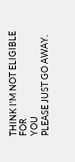THINK I'M NOT ELIGIBLE FOR
YOU
PLEASE JUST GO AWAY.